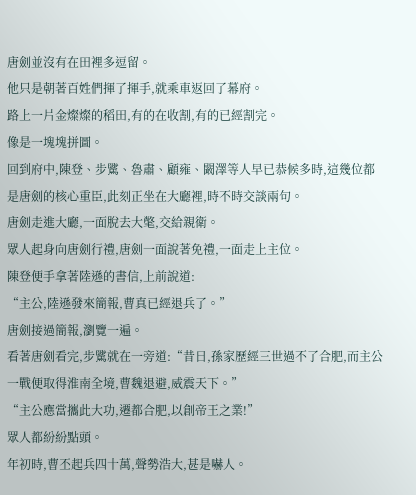唐劍並沒有在田裡多逗留。
他只是朝著百姓們揮了揮手,就乘車返回了幕府。
路上一片金燦燦的稻田,有的在收割,有的已經割完。
像是一塊塊拼圖。
回到府中,陳登、步騭、魯肅、顧雍、闞澤等人早已恭候多時,這幾位都是唐劍的核心重臣,此刻正坐在大廳裡,時不時交談兩句。
唐劍走進大廳,一面脫去大氅,交給親衛。
眾人起身向唐劍行禮,唐劍一面說著免禮,一面走上主位。
陳登便手拿著陸遜的書信,上前說道:
“主公,陸遜發來簡報,曹真已經退兵了。”
唐劍接過簡報,瀏覽一遍。
看著唐劍看完,步騭就在一旁道:“昔日,孫家歷經三世過不了合肥,而主公一戰便取得淮南全境,曹魏退避,威震天下。”
“主公應當攜此大功,遷都合肥,以創帝王之業!”
眾人都紛紛點頭。
年初時,曹丕起兵四十萬,聲勢浩大,甚是嚇人。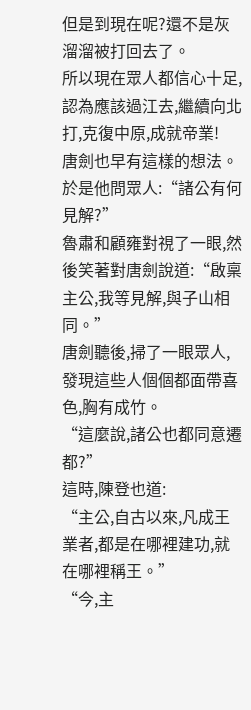但是到現在呢?還不是灰溜溜被打回去了。
所以現在眾人都信心十足,認為應該過江去,繼續向北打,克復中原,成就帝業!
唐劍也早有這樣的想法。
於是他問眾人:“諸公有何見解?”
魯肅和顧雍對視了一眼,然後笑著對唐劍說道:“啟稟主公,我等見解,與子山相同。”
唐劍聽後,掃了一眼眾人,發現這些人個個都面帶喜色,胸有成竹。
“這麼說,諸公也都同意遷都?”
這時,陳登也道:
“主公,自古以來,凡成王業者,都是在哪裡建功,就在哪裡稱王。”
“今,主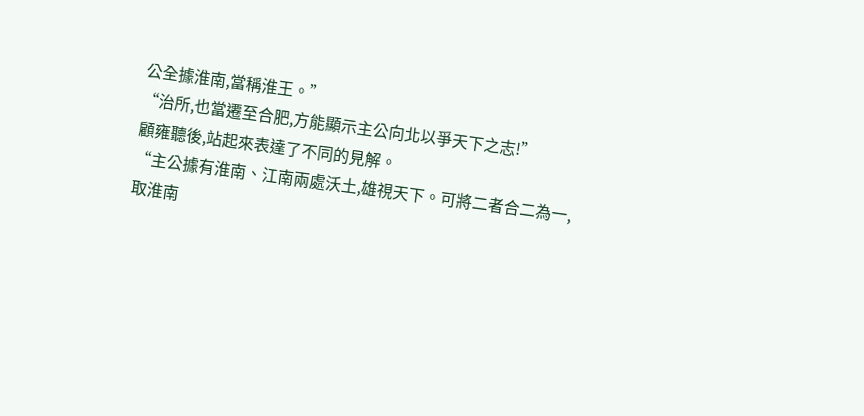公全據淮南,當稱淮王。”
“治所,也當遷至合肥,方能顯示主公向北以爭天下之志!”
顧雍聽後,站起來表達了不同的見解。
“主公據有淮南、江南兩處沃土,雄視天下。可將二者合二為一,取淮南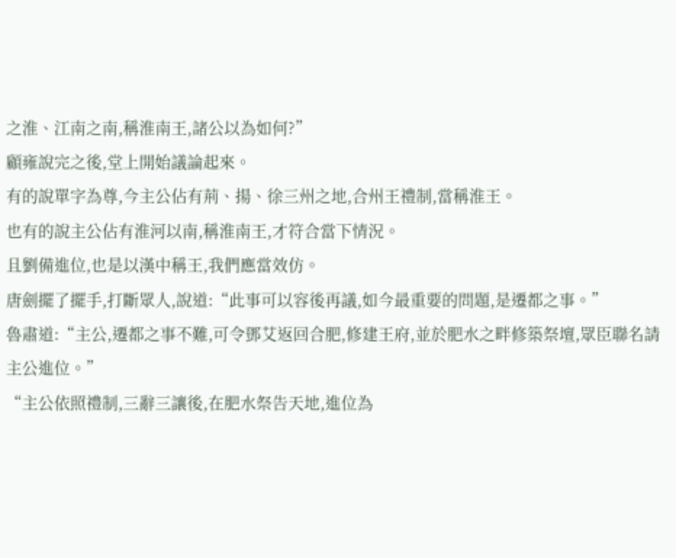之淮、江南之南,稱淮南王,諸公以為如何?”
顧雍說完之後,堂上開始議論起來。
有的說單字為尊,今主公佔有荊、揚、徐三州之地,合州王禮制,當稱淮王。
也有的說主公佔有淮河以南,稱淮南王,才符合當下情況。
且劉備進位,也是以漢中稱王,我們應當效仿。
唐劍擺了擺手,打斷眾人,說道:“此事可以容後再議,如今最重要的問題,是遷都之事。”
魯肅道:“主公,遷都之事不難,可令鄧艾返回合肥,修建王府,並於肥水之畔修築祭壇,眾臣聯名請主公進位。”
“主公依照禮制,三辭三讓後,在肥水祭告天地,進位為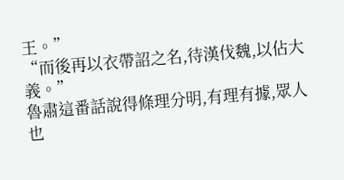王。”
“而後再以衣帶詔之名,待漢伐魏,以佔大義。”
魯肅這番話說得條理分明,有理有據,眾人也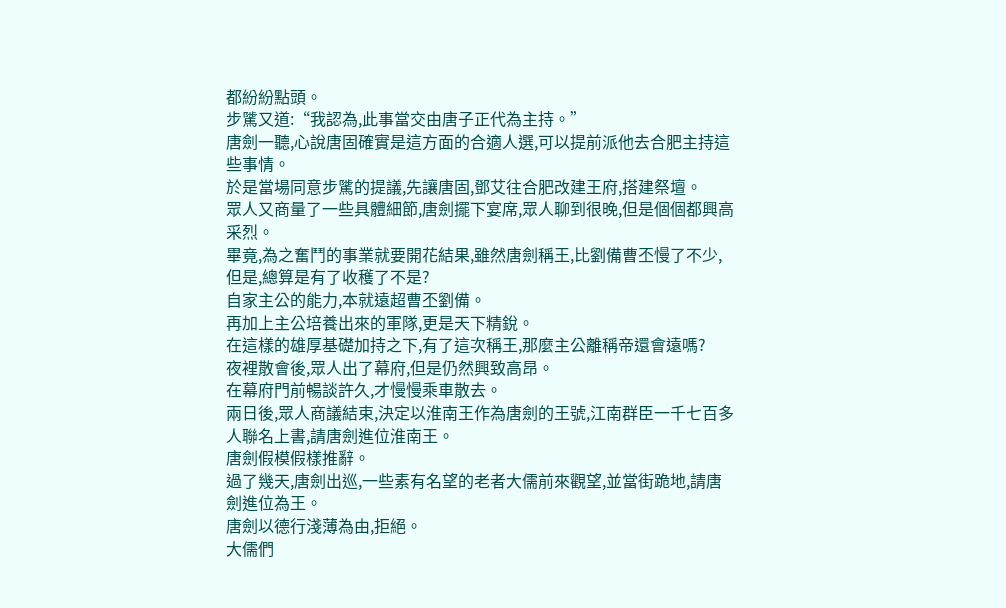都紛紛點頭。
步騭又道:“我認為,此事當交由唐子正代為主持。”
唐劍一聽,心說唐固確實是這方面的合適人選,可以提前派他去合肥主持這些事情。
於是當場同意步騭的提議,先讓唐固,鄧艾往合肥改建王府,搭建祭壇。
眾人又商量了一些具體細節,唐劍擺下宴席,眾人聊到很晚,但是個個都興高采烈。
畢竟,為之奮鬥的事業就要開花結果,雖然唐劍稱王,比劉備曹丕慢了不少,但是,總算是有了收穫了不是?
自家主公的能力,本就遠超曹丕劉備。
再加上主公培養出來的軍隊,更是天下精銳。
在這樣的雄厚基礎加持之下,有了這次稱王,那麼主公離稱帝還會遠嗎?
夜裡散會後,眾人出了幕府,但是仍然興致高昂。
在幕府門前暢談許久,才慢慢乘車散去。
兩日後,眾人商議結束,決定以淮南王作為唐劍的王號,江南群臣一千七百多人聯名上書,請唐劍進位淮南王。
唐劍假模假樣推辭。
過了幾天,唐劍出巡,一些素有名望的老者大儒前來觀望,並當街跪地,請唐劍進位為王。
唐劍以德行淺薄為由,拒絕。
大儒們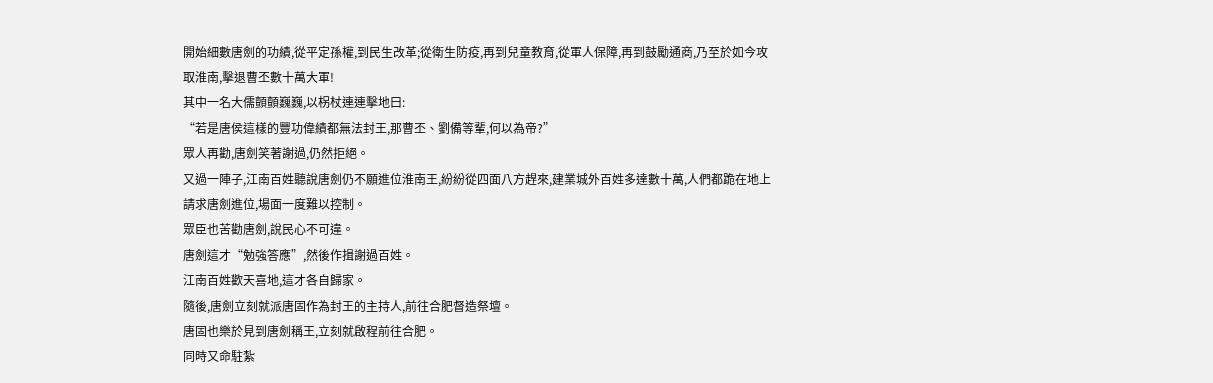開始細數唐劍的功績,從平定孫權,到民生改革;從衛生防疫,再到兒童教育,從軍人保障,再到鼓勵通商,乃至於如今攻取淮南,擊退曹丕數十萬大軍!
其中一名大儒顫顫巍巍,以柺杖連連擊地曰:
“若是唐侯這樣的豐功偉績都無法封王,那曹丕、劉備等輩,何以為帝?”
眾人再勸,唐劍笑著謝過,仍然拒絕。
又過一陣子,江南百姓聽說唐劍仍不願進位淮南王,紛紛從四面八方趕來,建業城外百姓多達數十萬,人們都跪在地上請求唐劍進位,場面一度難以控制。
眾臣也苦勸唐劍,說民心不可違。
唐劍這才“勉強答應”,然後作揖謝過百姓。
江南百姓歡天喜地,這才各自歸家。
隨後,唐劍立刻就派唐固作為封王的主持人,前往合肥督造祭壇。
唐固也樂於見到唐劍稱王,立刻就啟程前往合肥。
同時又命駐紮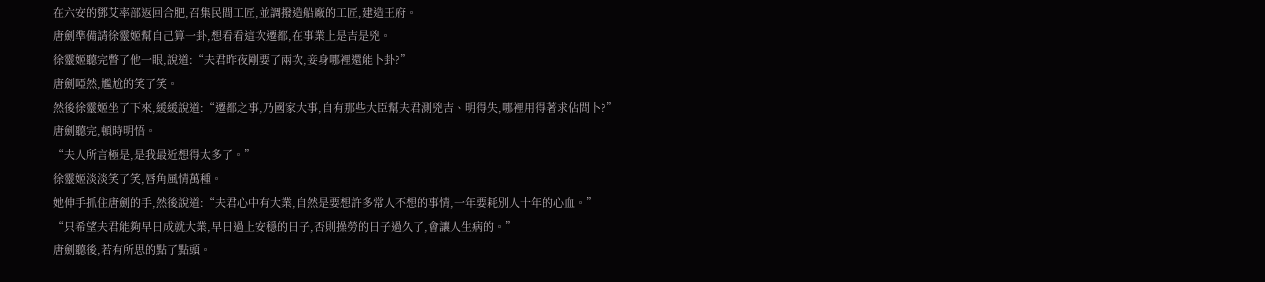在六安的鄧艾率部返回合肥,召集民間工匠,並調撥造船廠的工匠,建造王府。
唐劍準備請徐靈姬幫自己算一卦,想看看這次遷都,在事業上是吉是兇。
徐靈姬聽完瞥了他一眼,說道:“夫君昨夜剛要了兩次,妾身哪裡還能卜卦?”
唐劍啞然,尷尬的笑了笑。
然後徐靈姬坐了下來,緩緩說道:“遷都之事,乃國家大事,自有那些大臣幫夫君測兇吉、明得失,哪裡用得著求佔問卜?”
唐劍聽完,頓時明悟。
“夫人所言極是,是我最近想得太多了。”
徐靈姬淡淡笑了笑,唇角風情萬種。
她伸手抓住唐劍的手,然後說道:“夫君心中有大業,自然是要想許多常人不想的事情,一年要耗別人十年的心血。”
“只希望夫君能夠早日成就大業,早日過上安穩的日子,否則操勞的日子過久了,會讓人生病的。”
唐劍聽後,若有所思的點了點頭。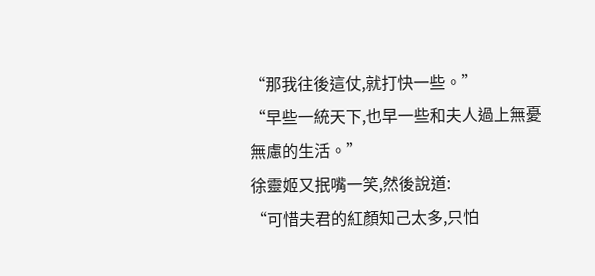“那我往後這仗,就打快一些。”
“早些一統天下,也早一些和夫人過上無憂無慮的生活。”
徐靈姬又抿嘴一笑,然後說道:
“可惜夫君的紅顏知己太多,只怕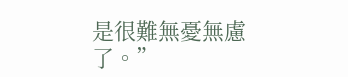是很難無憂無慮了。”